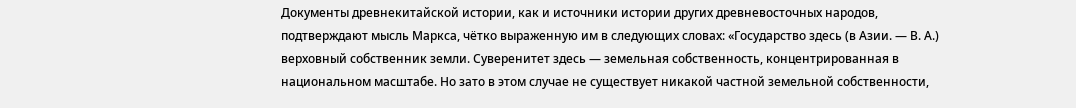Документы древнекитайской истории, как и источники истории других древневосточных народов, подтверждают мысль Маркса, чётко выраженную им в следующих словах: «Государство здесь (в Азии. — В. А.) верховный собственник земли. Суверенитет здесь — земельная собственность, концентрированная в национальном масштабе. Но зато в этом случае не существует никакой частной земельной собственности,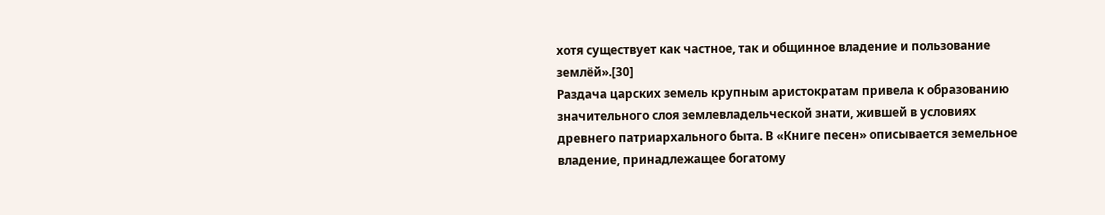хотя существует как частное, так и общинное владение и пользование землёй».[30]
Раздача царских земель крупным аристократам привела к образованию значительного слоя землевладельческой знати, жившей в условиях древнего патриархального быта. В «Книге песен» описывается земельное владение, принадлежащее богатому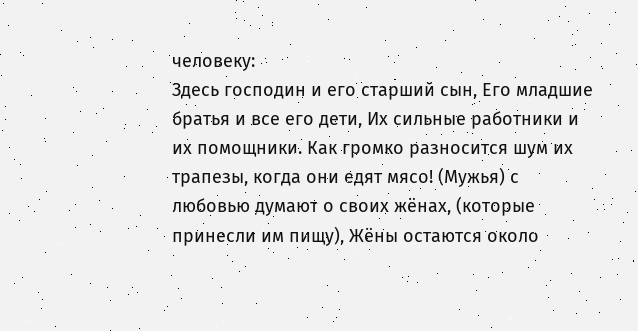человеку:
Здесь господин и его старший сын, Его младшие братья и все его дети, Их сильные работники и их помощники. Как громко разносится шум их трапезы, когда они едят мясо! (Мужья) с любовью думают о своих жёнах, (которые принесли им пищу), Жёны остаются около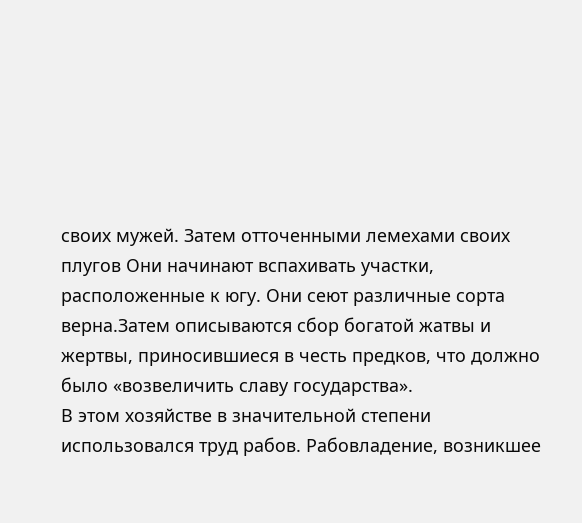своих мужей. Затем отточенными лемехами своих плугов Они начинают вспахивать участки, расположенные к югу. Они сеют различные сорта верна.Затем описываются сбор богатой жатвы и жертвы, приносившиеся в честь предков, что должно было «возвеличить славу государства».
В этом хозяйстве в значительной степени использовался труд рабов. Рабовладение, возникшее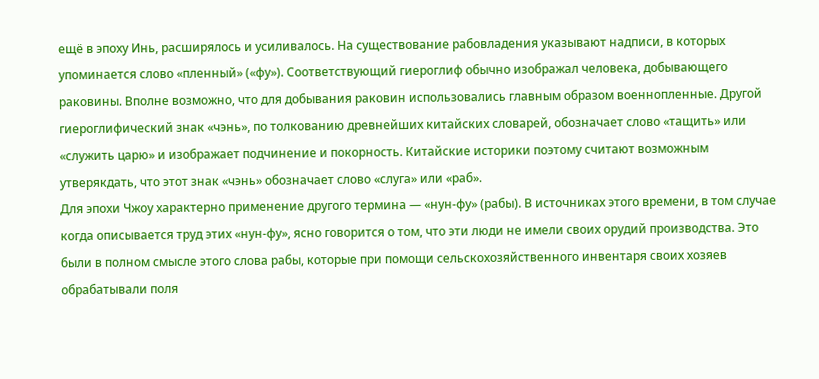ещё в эпоху Инь, расширялось и усиливалось. На существование рабовладения указывают надписи, в которых упоминается слово «пленный» («фу»). Соответствующий гиероглиф обычно изображал человека, добывающего раковины. Вполне возможно, что для добывания раковин использовались главным образом военнопленные. Другой гиероглифический знак «чэнь», по толкованию древнейших китайских словарей, обозначает слово «тащить» или «служить царю» и изображает подчинение и покорность. Китайские историки поэтому считают возможным утверякдать, что этот знак «чэнь» обозначает слово «слуга» или «раб».
Для эпохи Чжоу характерно применение другого термина — «нун-фу» (рабы). В источниках этого времени, в том случае когда описывается труд этих «нун-фу», ясно говорится о том, что эти люди не имели своих орудий производства. Это были в полном смысле этого слова рабы, которые при помощи сельскохозяйственного инвентаря своих хозяев обрабатывали поля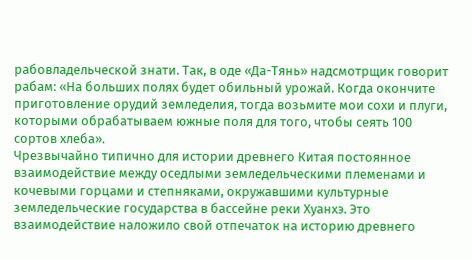рабовладельческой знати. Так, в оде «Да-Тянь» надсмотрщик говорит рабам: «На больших полях будет обильный урожай. Когда окончите приготовление орудий земледелия, тогда возьмите мои сохи и плуги, которыми обрабатываем южные поля для того, чтобы сеять 100 сортов хлеба».
Чрезвычайно типично для истории древнего Китая постоянное взаимодействие между оседлыми земледельческими племенами и кочевыми горцами и степняками, окружавшими культурные земледельческие государства в бассейне реки Хуанхэ. Это взаимодействие наложило свой отпечаток на историю древнего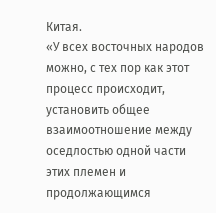Китая.
«У всех восточных народов можно, с тех пор как этот процесс происходит, установить общее взаимоотношение между оседлостью одной части этих племен и продолжающимся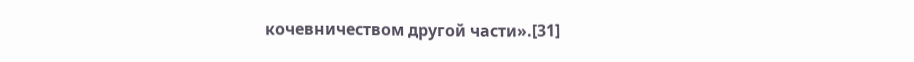кочевничеством другой части».[31]